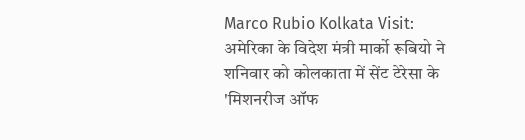Marco Rubio Kolkata Visit: अमेरिका के विदेश मंत्री मार्को रूबियो ने शनिवार को कोलकाता में सेंट टेरेसा के 'मिशनरीज ऑफ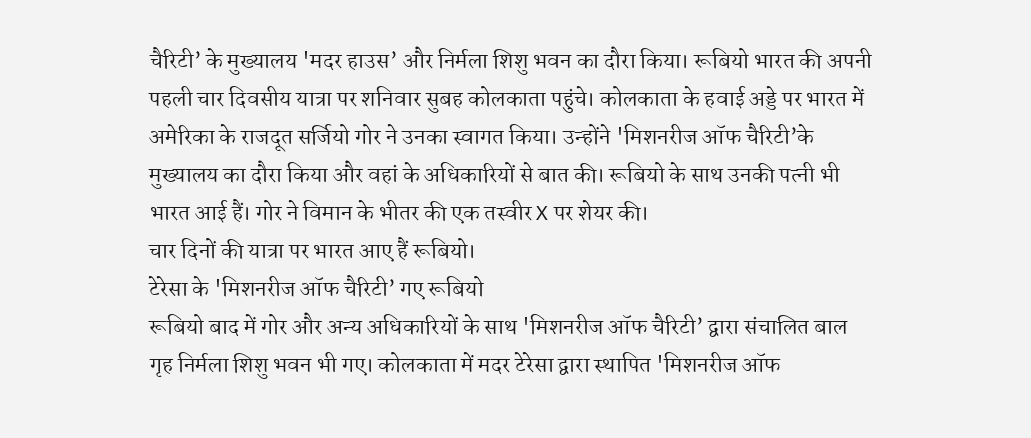चैरिटी’ के मुख्यालय 'मदर हाउस’ और निर्मला शिशु भवन का दौरा किया। रूबियो भारत की अपनी पहली चार दिवसीय यात्रा पर शनिवार सुबह कोलकाता पहुंचे। कोलकाता के हवाई अड्डे पर भारत में अमेरिका के राजदूत सर्जियो गोर ने उनका स्वागत किया। उन्होंने 'मिशनरीज ऑफ चैरिटी’के मुख्यालय का दौरा किया और वहां के अधिकारियों से बात की। रूबियो के साथ उनकी पत्नी भी भारत आई हैं। गोर ने विमान के भीतर की एक तस्वीर X पर शेयर की।
चार दिनों की यात्रा पर भारत आए हैं रूबियो।
टेरेसा के 'मिशनरीज ऑफ चैरिटी’ गए रूबियो
रूबियो बाद में गोर और अन्य अधिकारियों के साथ 'मिशनरीज ऑफ चैरिटी’ द्वारा संचालित बाल गृह निर्मला शिशु भवन भी गए। कोलकाता में मदर टेरेसा द्वारा स्थापित 'मिशनरीज ऑफ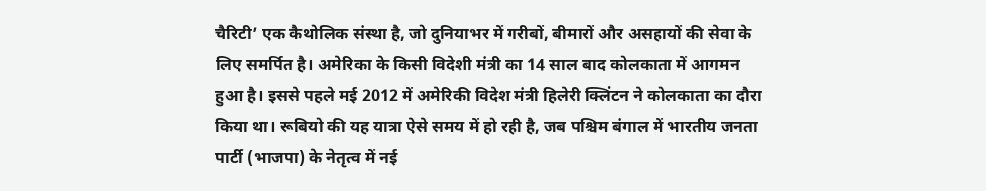चैरिटी’ एक कैथोलिक संस्था है, जो दुनियाभर में गरीबों, बीमारों और असहायों की सेवा के लिए समर्पित है। अमेरिका के किसी विदेशी मंत्री का 14 साल बाद कोलकाता में आगमन हुआ है। इससे पहले मई 2012 में अमेरिकी विदेश मंत्री हिलेरी क्लिंटन ने कोलकाता का दौरा किया था। रूबियो की यह यात्रा ऐसे समय में हो रही है, जब पश्चिम बंगाल में भारतीय जनता पार्टी (भाजपा) के नेतृत्व में नई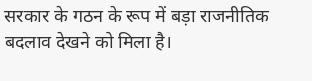सरकार के गठन के रूप में बड़ा राजनीतिक बदलाव देखने को मिला है।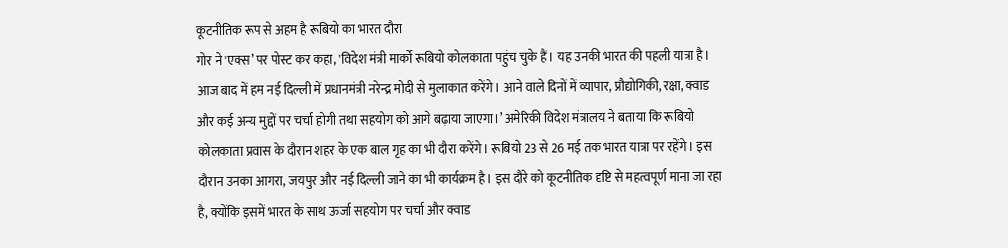कूटनीतिक रूप से अहम है रूबियो का भारत दौरा
गोर ने 'एक्स’ पर पोस्ट कर कहा, 'विदेश मंत्री मार्को रूबियो कोलकाता पहुंच चुके हैं। यह उनकी भारत की पहली यात्रा है। आज बाद में हम नई दिल्ली में प्रधानमंत्री नरेन्द्र मोदी से मुलाकात करेंगे। आने वाले दिनों में व्यापार, प्रौद्योगिकी, रक्षा, क्वाड और कई अन्य मुद्दों पर चर्चा होगी तथा सहयोग को आगे बढ़ाया जाएगा।’ अमेरिकी विदेश मंत्रालय ने बताया कि रूबियो कोलकाता प्रवास के दौरान शहर के एक बाल गृह का भी दौरा करेंगे। रूबियो 23 से 26 मई तक भारत यात्रा पर रहेंगे। इस दौरान उनका आगरा, जयपुर और नई दिल्ली जाने का भी कार्यक्रम है। इस दौरे को कूटनीतिक दृष्टि से महत्वपूर्ण माना जा रहा है, क्योंकि इसमें भारत के साथ ऊर्जा सहयोग पर चर्चा और क्वाड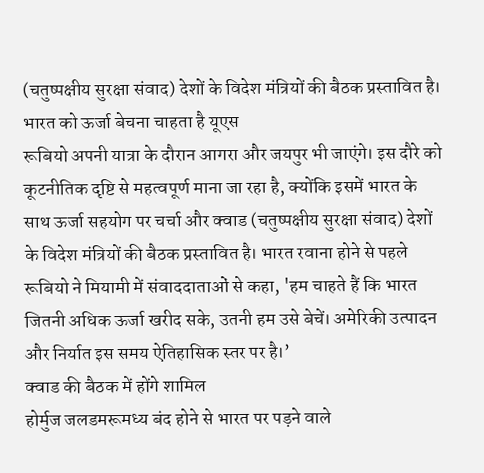(चतुष्पक्षीय सुरक्षा संवाद) देशों के विदेश मंत्रियों की बैठक प्रस्तावित है।
भारत को ऊर्जा बेचना चाहता है यूएस
रूबियो अपनी यात्रा के दौरान आगरा और जयपुर भी जाएंगे। इस दौरे को कूटनीतिक दृष्टि से महत्वपूर्ण माना जा रहा है, क्योंकि इसमें भारत के साथ ऊर्जा सहयोग पर चर्चा और क्वाड (चतुष्पक्षीय सुरक्षा संवाद) देशों के विदेश मंत्रियों की बैठक प्रस्तावित है। भारत रवाना होने से पहले रूबियो ने मियामी में संवाददाताओं से कहा, 'हम चाहते हैं कि भारत जितनी अधिक ऊर्जा खरीद सके, उतनी हम उसे बेचें। अमेरिकी उत्पादन और निर्यात इस समय ऐतिहासिक स्तर पर है।’
क्वाड की बैठक में होंगे शामिल
होर्मुज जलडमरूमध्य बंद होने से भारत पर पड़ने वाले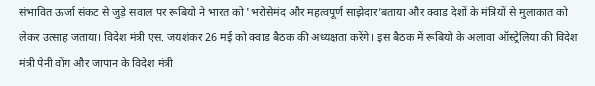संभावित ऊर्जा संकट से जुड़े सवाल पर रूबियो ने भारत को 'भरोसेमंद और महत्वपूर्ण साझेदार’बताया और क्वाड देशों के मंत्रियों से मुलाकात को लेकर उत्साह जताया। विदेश मंत्री एस. जयशंकर 26 मई को क्वाड बैठक की अध्यक्षता करेंगे। इस बैठक में रूबियो के अलावा ऑस्ट्रेलिया की विदेश मंत्री पेनी वोंग और जापान के विदेश मंत्री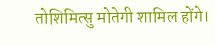तोशिमित्सु मोतेगी शामिल होंगे।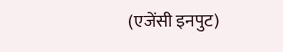(एजेंसी इनपुट)